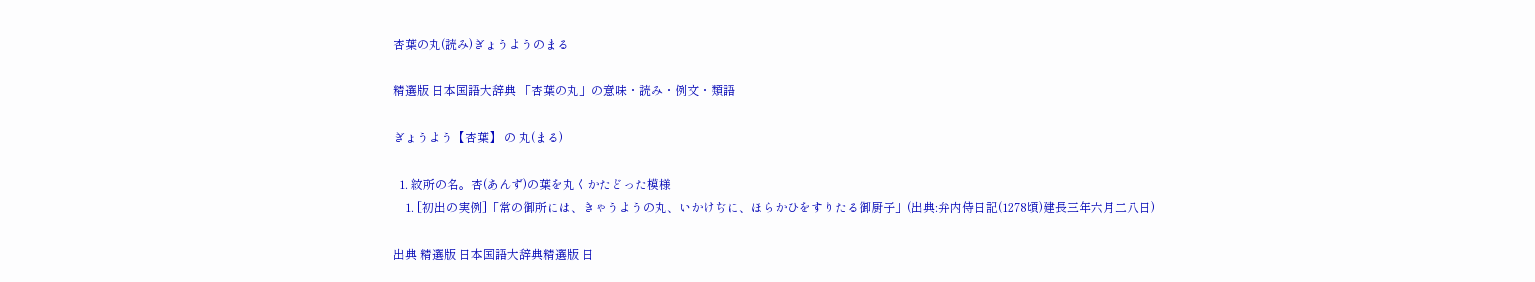杏葉の丸(読み)ぎょうようのまる

精選版 日本国語大辞典 「杏葉の丸」の意味・読み・例文・類語

ぎょうよう【杏葉】 の 丸(まる)

  1. 紋所の名。杏(あんず)の葉を丸くかたどった模様
    1. [初出の実例]「常の御所には、きゃうようの丸、いかけぢに、ほらかひをすりたる御厨子」(出典:弁内侍日記(1278頃)建長三年六月二八日)

出典 精選版 日本国語大辞典精選版 日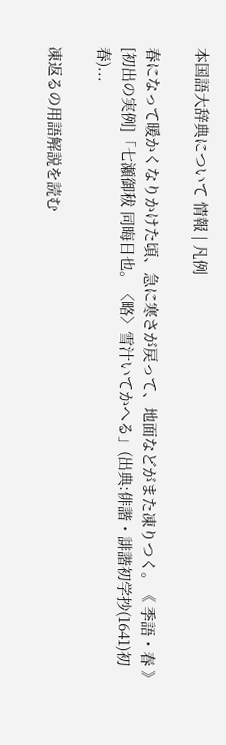本国語大辞典について 情報 | 凡例

春になって暖かくなりかけた頃、急に寒さが戻って、地面などがまた凍りつく。《 季語・春 》[初出の実例]「七瀬御秡 同晦日也。〈略〉雪汁いてかへる」(出典:俳諧・誹諧初学抄(1641)初春)...

凍返るの用語解説を読む